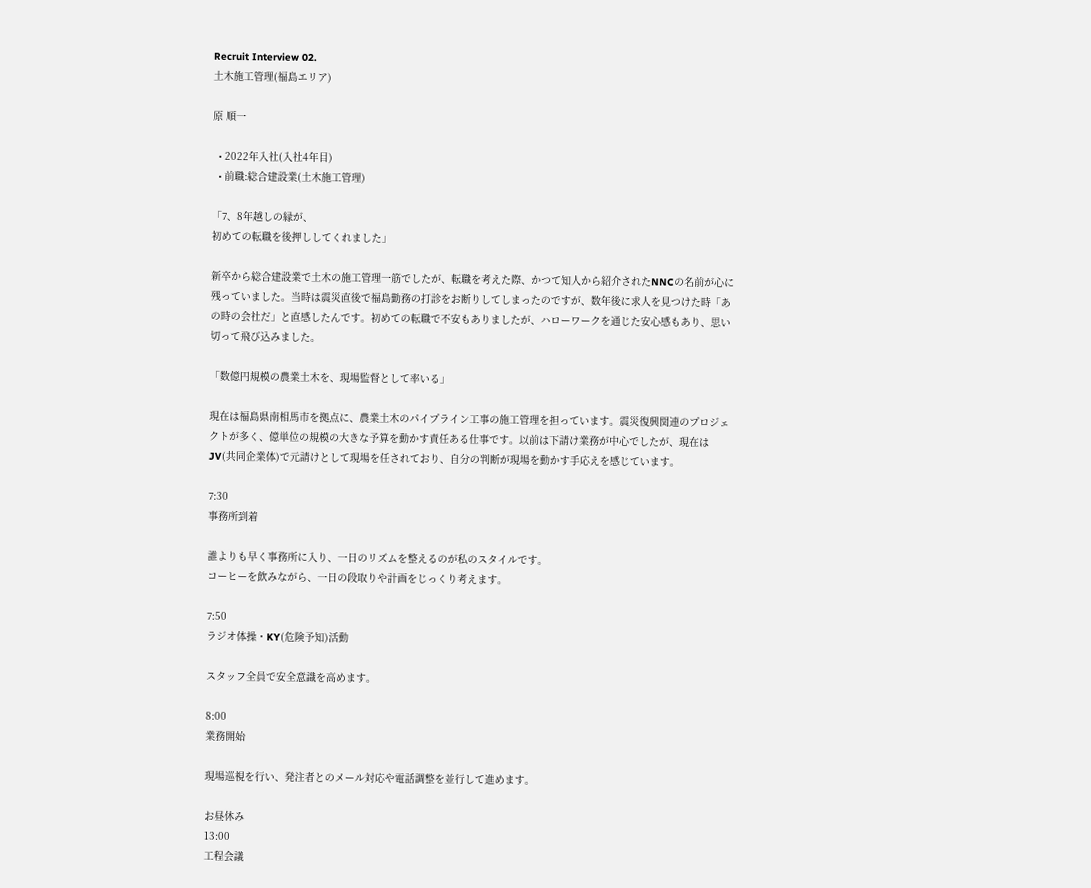Recruit Interview 02.
土木施工管理(福島エリア)

原 順一

  • 2022年入社(入社4年目)
  • 前職:総合建設業(土木施工管理)

「7、8年越しの縁が、
初めての転職を後押ししてくれました」

新卒から総合建設業で土木の施工管理一筋でしたが、転職を考えた際、かつて知人から紹介されたNNCの名前が心に残っていました。当時は震災直後で福島勤務の打診をお断りしてしまったのですが、数年後に求人を見つけた時「あの時の会社だ」と直感したんです。初めての転職で不安もありましたが、ハローワークを通じた安心感もあり、思い切って飛び込みました。

「数億円規模の農業土木を、現場監督として率いる」

現在は福島県南相馬市を拠点に、農業土木のパイプライン工事の施工管理を担っています。震災復興関連のプロジェクトが多く、億単位の規模の大きな予算を動かす責任ある仕事です。以前は下請け業務が中心でしたが、現在はJV(共同企業体)で元請けとして現場を任されており、自分の判断が現場を動かす手応えを感じています。

7:30
事務所到着

誰よりも早く事務所に入り、一日のリズムを整えるのが私のスタイルです。
コーヒーを飲みながら、一日の段取りや計画をじっくり考えます。

7:50
ラジオ体操・KY(危険予知)活動

スタッフ全員で安全意識を高めます。

8:00
業務開始

現場巡視を行い、発注者とのメール対応や電話調整を並行して進めます。

お昼休み
13:00
工程会議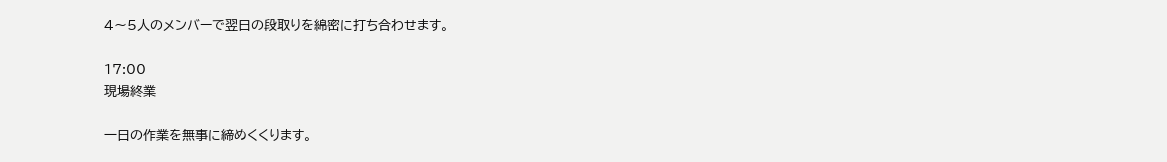4〜5人のメンバーで翌日の段取りを綿密に打ち合わせます。

17:00
現場終業

一日の作業を無事に締めくくります。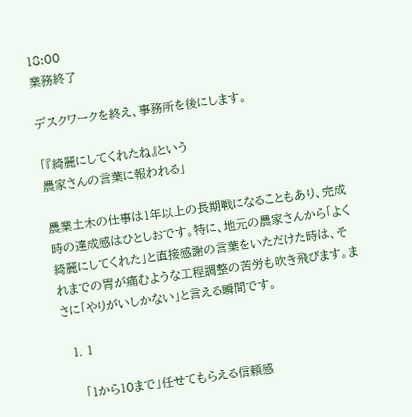18:00
業務終了

デスクワークを終え、事務所を後にします。

「『綺麗にしてくれたね』という
農家さんの言葉に報われる」

農業土木の仕事は1年以上の長期戦になることもあり、完成時の達成感はひとしおです。特に、地元の農家さんから「よく綺麗にしてくれた」と直接感謝の言葉をいただけた時は、それまでの胃が痛むような工程調整の苦労も吹き飛びます。まさに「やりがいしかない」と言える瞬間です。

  1. 1

    「1から10まで」任せてもらえる信頼感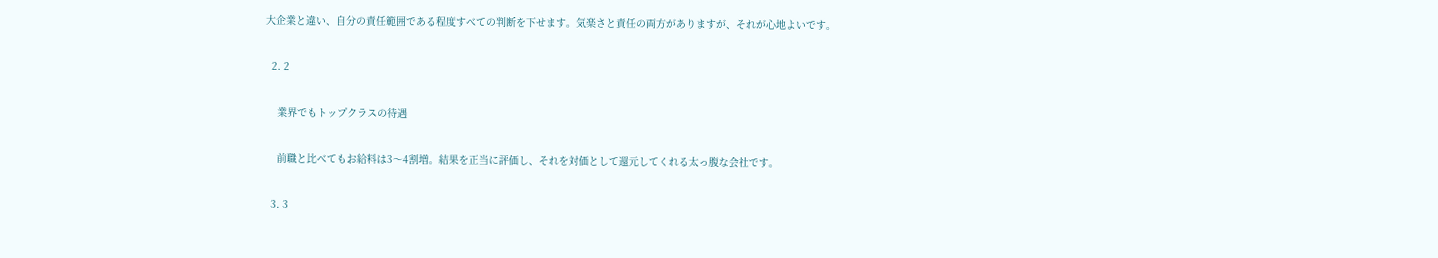大企業と違い、自分の責任範囲である程度すべての判断を下せます。気楽さと責任の両方がありますが、それが心地よいです。

  2. 2

    業界でもトップクラスの待遇

    前職と比べてもお給料は3〜4割増。結果を正当に評価し、それを対価として還元してくれる太っ腹な会社です。

  3. 3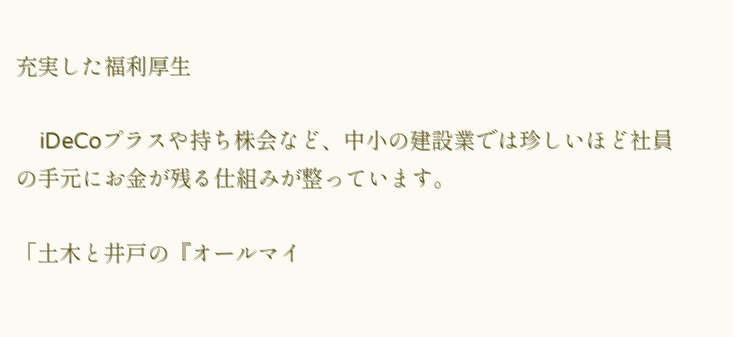充実した福利厚生

    iDeCoプラスや持ち株会など、中小の建設業では珍しいほど社員の手元にお金が残る仕組みが整っています。

「土木と井戸の『オールマイ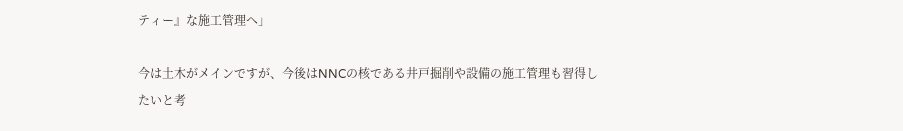ティー』な施工管理へ」

今は土木がメインですが、今後はNNCの核である井戸掘削や設備の施工管理も習得したいと考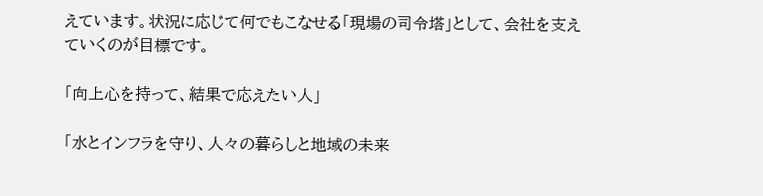えています。状況に応じて何でもこなせる「現場の司令塔」として、会社を支えていくのが目標です。

「向上心を持って、結果で応えたい人」

「水とインフラを守り、人々の暮らしと地域の未来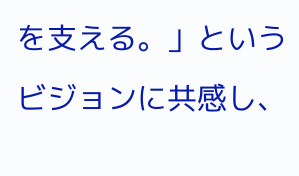を支える。」というビジョンに共感し、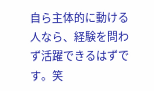自ら主体的に動ける人なら、経験を問わず活躍できるはずです。笑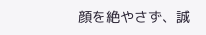顔を絶やさず、誠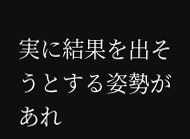実に結果を出そうとする姿勢があれ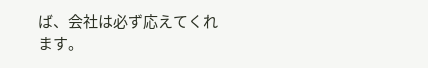ば、会社は必ず応えてくれます。